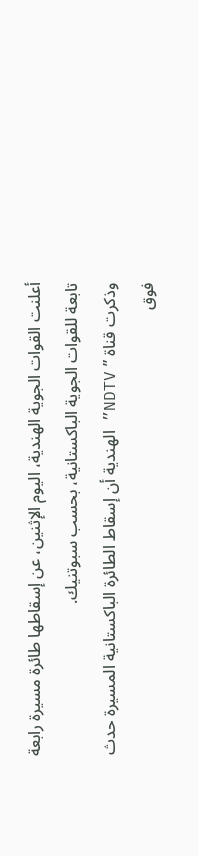أعلنت القوات الجوية الهندية، اليوم الإثنين، عن إسقاطها طائرة مسيرة رابعة تابعة للقوات الجوية الباكستانية، بحسب سبوتنيك.
وذكرت قناة ” NDTV” الهندية أن إسقاط الطائرة الباكستانية المسيرة حدث فوق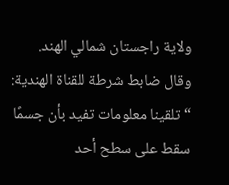ولاية راجستان شمالي الهند.
وقال ضابط شرطة للقناة الهندية: “تلقينا معلومات تفيد بأن جسمًا سقط على سطح أحد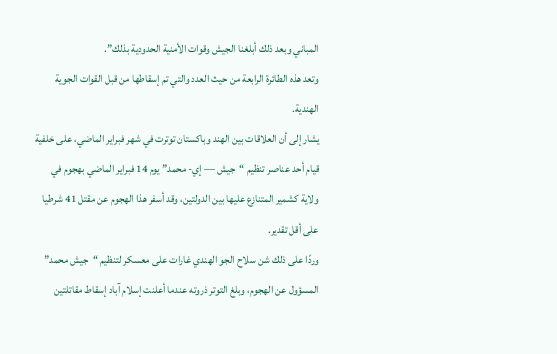المباني وبعد ذلك أبلغنا الجيش وقوات الأمنية الحدودية بذلك”.
وتعد هذه الطائرة الرابعة من حيث العدد والتي تم إسقاطها من قبل القوات الجوية الهندية.
يشار إلى أن العلاقات بين الهند وباكستان توترت في شهر فبراير الماضي، على خلفية قيام أحد عناصر تنظيم “جيش — إي- محمد” يوم 14 فبراير الماضي بهجوم في ولاية كشمير المتنازع عليها بين الدولتين، وقد أسفر هذا الهجوم عن مقتل 41 شرطيا على أقل تقدير.
وردًا على ذلك شن سلاح الجو الهندي غارات على معسكر لتنظيم “جيش محمد” المسؤول عن الهجوم، وبلغ التوتر ذروته عندما أعلنت إسلام آباد إسقاط مقاتلتين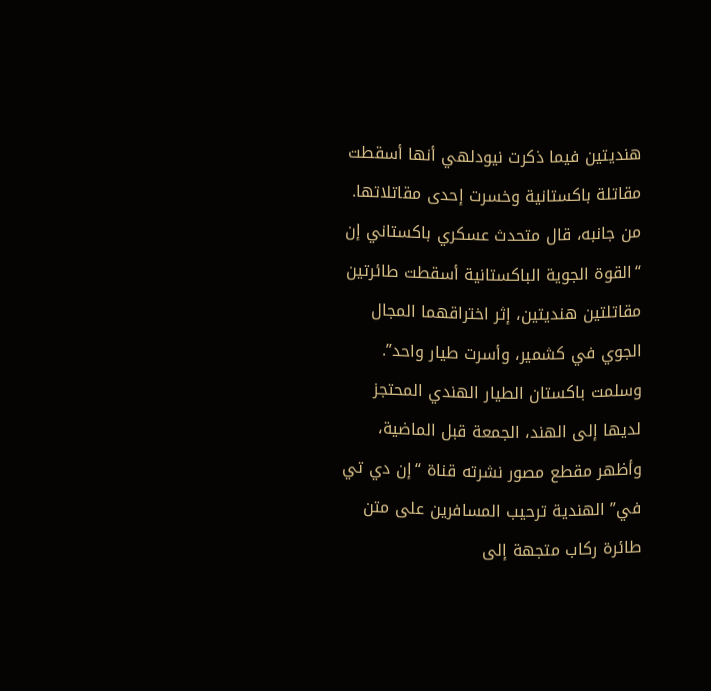هنديتين فيما ذكرت نيودلهي أنها أسقطت مقاتلة باكستانية وخسرت إحدى مقاتلاتها.
من جانبه، قال متحدث عسكري باكستاني إن “القوة الجوية الباكستانية أسقطت طائرتين مقاتلتين هنديتين، إثر اختراقهما المجال الجوي في كشمير، وأسرت طيار واحد”.
وسلمت باكستان الطيار الهندي المحتجز لديها إلى الهند، الجمعة قبل الماضية، وأظهر مقطع مصور نشرته قناة “إن دي تي في” الهندية ترحيب المسافرين على متن طائرة ركاب متجهة إلى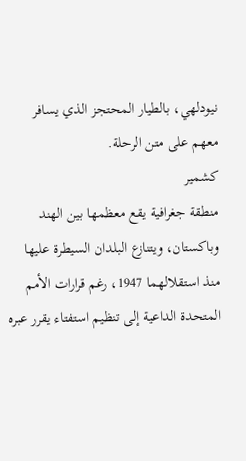نيودلهي، بالطيار المحتجز الذي يسافر معهم على متن الرحلة.
كشمير
منطقة جغرافية يقع معظمها بين الهند وباكستان، ويتنازع البلدان السيطرة عليها منذ استقلالهما 1947، رغم قرارات الأمم المتحدة الداعية إلى تنظيم استفتاء يقرر عبره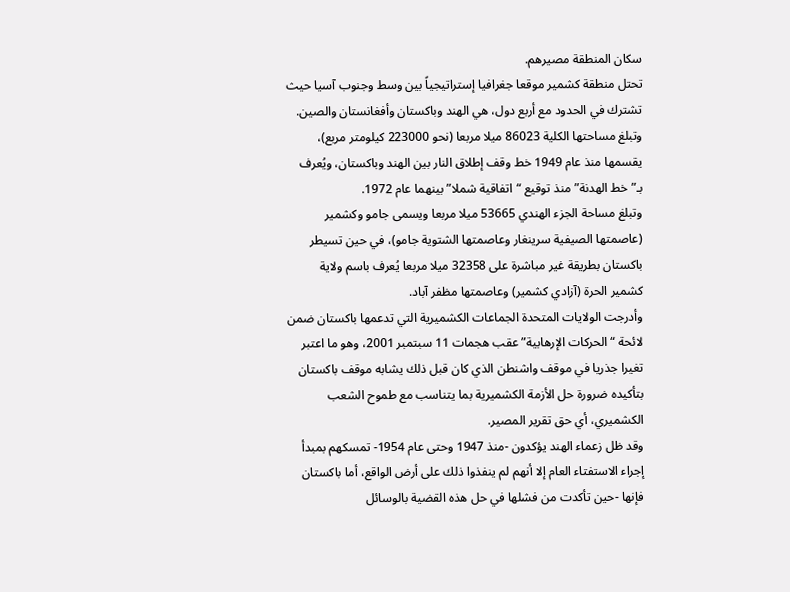سكان المنطقة مصيرهم.
تحتل منطقة كشمير موقعا جغرافيا إستراتيجياً بين وسط وجنوب آسيا حيث تشترك في الحدود مع أربع دول، هي الهند وباكستان وأفغانستان والصين.
وتبلغ مساحتها الكلية 86023 ميلا مربعا (نحو 223000 كيلومتر مربع)، يقسمها منذ عام 1949 خط وقف إطلاق النار بين الهند وباكستان، ويُعرف بـ”خط الهدنة” منذ توقيع “اتفاقية شملا” بينهما عام 1972.
وتبلغ مساحة الجزء الهندي 53665 ميلا مربعا ويسمى جامو وكشمير (عاصمتها الصيفية سرينغار وعاصمتها الشتوية جامو)، في حين تسيطر باكستان بطريقة غير مباشرة على 32358 ميلا مربعا يُعرف باسم ولاية كشمير الحرة (آزادي كشمير) وعاصمتها مظفر آباد.
وأدرجت الولايات المتحدة الجماعات الكشميرية التي تدعمها باكستان ضمن لائحة “الحركات الإرهابية” عقب هجمات 11 سبتمبر 2001، وهو ما اعتبر تغيرا جذريا في موقف واشنطن الذي كان قبل ذلك يشابه موقف باكستان بتأكيده ضرورة حل الأزمة الكشميرية بما يتناسب مع طموح الشعب الكشميري، أي حق تقرير المصير.
وقد ظل زعماء الهند يؤكدون -منذ 1947 وحتى عام 1954- تمسكهم بمبدأ إجراء الاستفتاء العام إلا أنهم لم ينفذوا ذلك على أرض الواقع، أما باكستان فإنها -حين تأكدت من فشلها في حل هذه القضية بالوسائل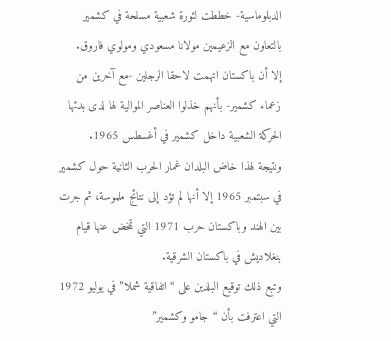الدبلوماسية- خططت لثورة شعبية مسلحة في كشمير بالتعاون مع الزعيمين مولانا مسعودي ومولوي فاروق.
إلا أن باكستان اتهمت لاحقا الرجلين -مع آخرين من زعماء كشمير- بأنهم خذلوا العناصر الموالية لها لدى بدئها الحركة الشعبية داخل كشمير في أغسطس 1965.
ونتيجة لهذا خاض البلدان غمار الحرب الثانية حول كشمير في سبتمبر 1965 إلا أنها لم تؤد إلى نتائج ملموسة، ثم جرت بين الهند وباكستان حرب 1971 التي تمخض عنها قيام بنغلاديش في باكستان الشرقية.
وتبع ذلك توقيع البلدين على “اتفاقية شملا” في يوليو 1972 التي اعترفت بأن “جامو وكشمير”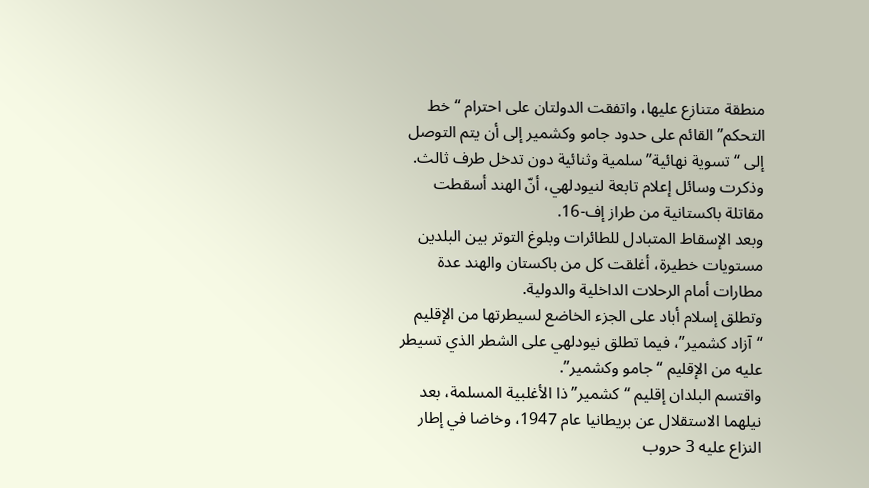منطقة متنازع عليها، واتفقت الدولتان على احترام “خط التحكم” القائم على حدود جامو وكشمير إلى أن يتم التوصل إلى “تسوية نهائية” سلمية وثنائية دون تدخل طرف ثالث.
وذكرت وسائل إعلام تابعة لنيودلهي، أنّ الهند أسقطت مقاتلة باكستانية من طراز إف-16.
وبعد الإسقاط المتبادل للطائرات وبلوغ التوتر بين البلدين مستويات خطيرة، أغلقت كل من باكستان والهند عدة مطارات أمام الرحلات الداخلية والدولية.
وتطلق إسلام أباد على الجزء الخاضع لسيطرتها من الإقليم “آزاد كشمير”، فيما تطلق نيودلهي على الشطر الذي تسيطر عليه من الإقليم “جامو وكشمير”.
واقتسم البلدان إقليم “كشمير” ذا الأغلبية المسلمة، بعد نيلهما الاستقلال عن بريطانيا عام 1947، وخاضا في إطار النزاع عليه 3 حروب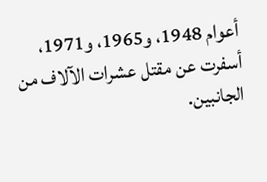أعوام 1948، و1965، و1971، أسفرت عن مقتل عشرات الآلاف من الجانبين.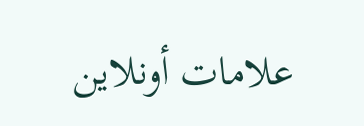علامات أونلاين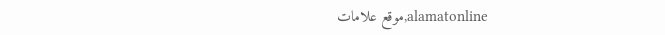alamatonline,موقع علامات